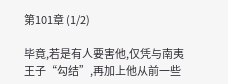第101章 (1/2)

毕竟,若是有人要害他,仅凭与南夷王子“勾结”,再加上他从前一些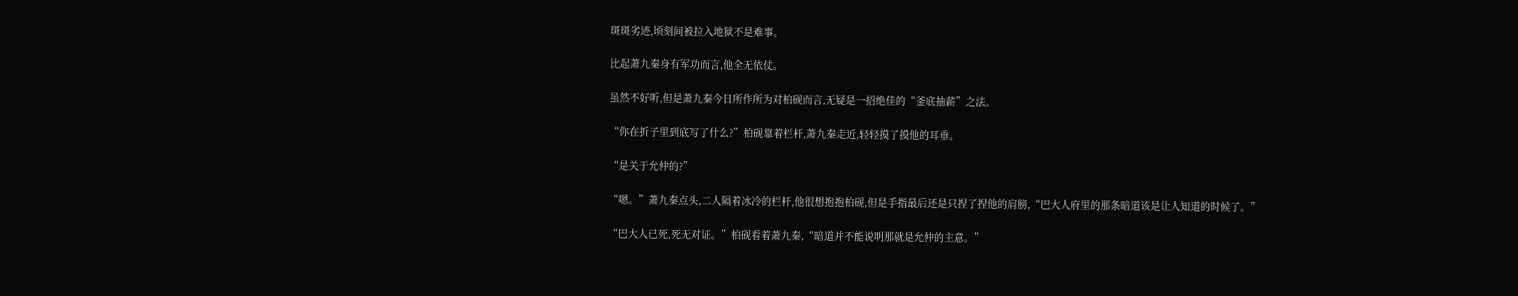斑斑劣迹,顷刻间被拉入地狱不是难事。

比起萧九秦身有军功而言,他全无依仗。

虽然不好听,但是萧九秦今日所作所为对柏砚而言,无疑是一招绝佳的“釜底抽薪”之法。

“你在折子里到底写了什么?”柏砚靠着栏杆,萧九秦走近,轻轻摸了摸他的耳垂。

“是关于允仲的?”

“嗯。”萧九秦点头,二人隔着冰冷的栏杆,他很想抱抱柏砚,但是手指最后还是只捏了捏他的肩膀,“巴大人府里的那条暗道该是让人知道的时候了。”

“巴大人已死,死无对证。”柏砚看着萧九秦,“暗道并不能说明那就是允仲的主意。”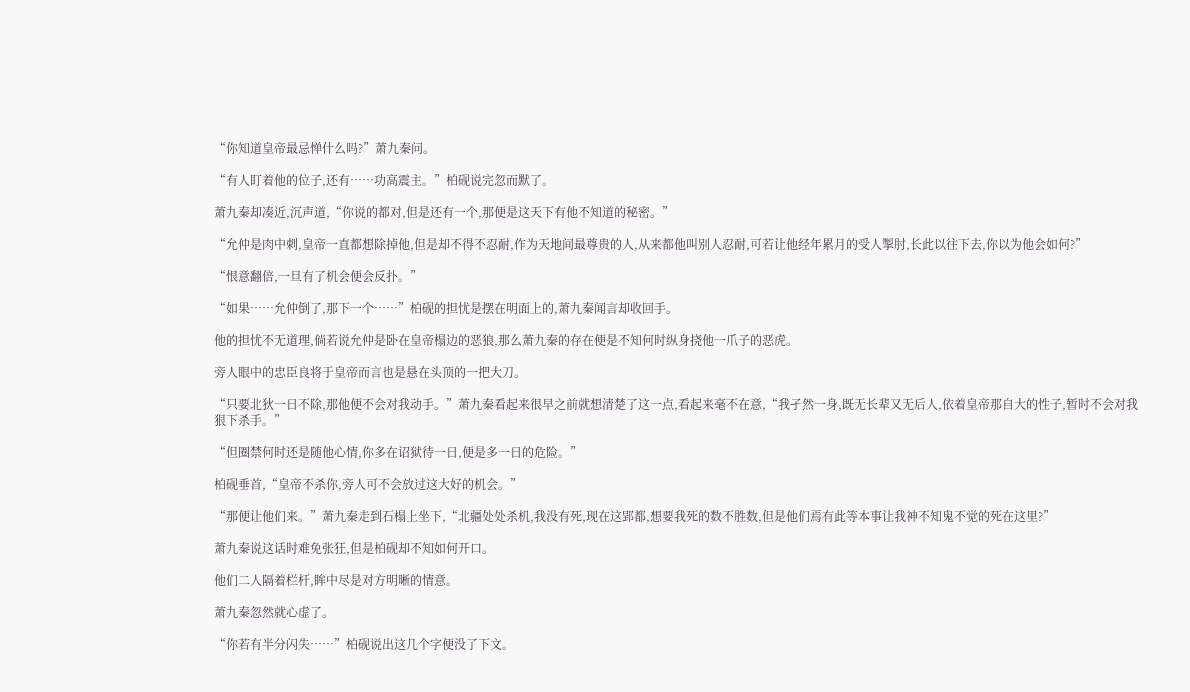“你知道皇帝最忌惮什么吗?”萧九秦问。

“有人盯着他的位子,还有……功高震主。”柏砚说完忽而默了。

萧九秦却凑近,沉声道,“你说的都对,但是还有一个,那便是这天下有他不知道的秘密。”

“允仲是肉中刺,皇帝一直都想除掉他,但是却不得不忍耐,作为天地间最尊贵的人,从来都他叫别人忍耐,可若让他经年累月的受人掣肘,长此以往下去,你以为他会如何?”

“恨意翻倍,一旦有了机会便会反扑。”

“如果……允仲倒了,那下一个……”柏砚的担忧是摆在明面上的,萧九秦闻言却收回手。

他的担忧不无道理,倘若说允仲是卧在皇帝榻边的恶狼,那么萧九秦的存在便是不知何时纵身挠他一爪子的恶虎。

旁人眼中的忠臣良将于皇帝而言也是悬在头顶的一把大刀。

“只要北狄一日不除,那他便不会对我动手。”萧九秦看起来很早之前就想清楚了这一点,看起来毫不在意,“我孑然一身,既无长辈又无后人,依着皇帝那自大的性子,暂时不会对我狠下杀手。”

“但圈禁何时还是随他心情,你多在诏狱待一日,便是多一日的危险。”

柏砚垂首,“皇帝不杀你,旁人可不会放过这大好的机会。”

“那便让他们来。”萧九秦走到石榻上坐下,“北疆处处杀机,我没有死,现在这郢都,想要我死的数不胜数,但是他们焉有此等本事让我神不知鬼不觉的死在这里?”

萧九秦说这话时难免张狂,但是柏砚却不知如何开口。

他们二人隔着栏杆,眸中尽是对方明晰的情意。

萧九秦忽然就心虚了。

“你若有半分闪失……”柏砚说出这几个字便没了下文。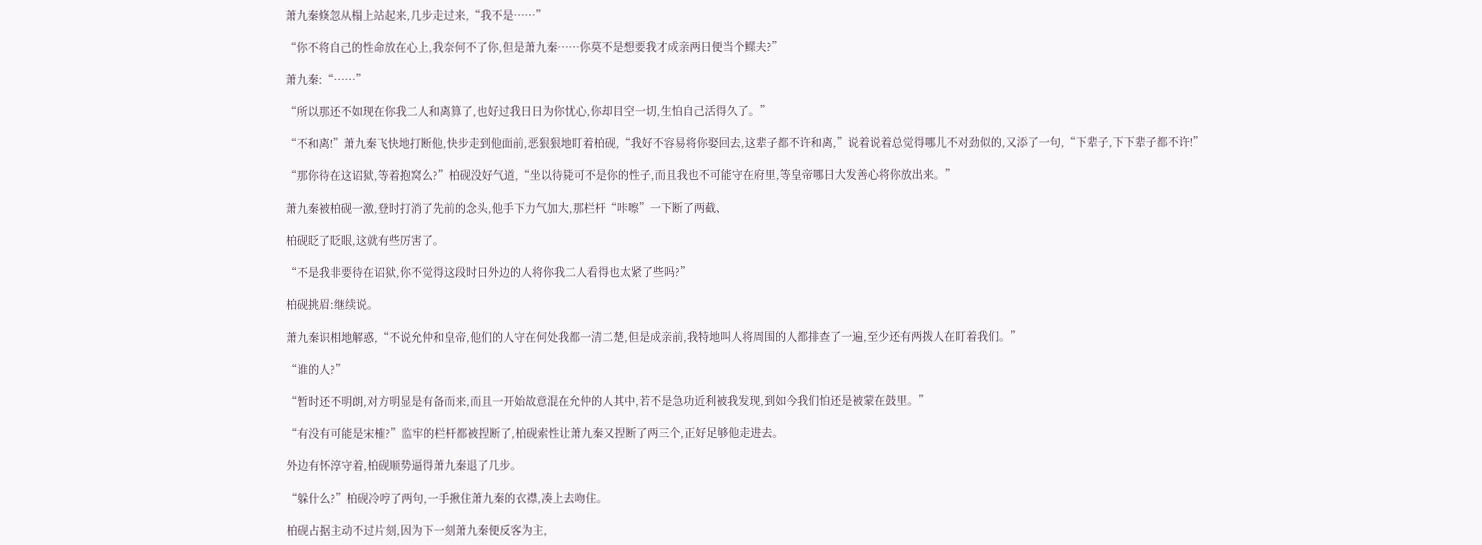萧九秦倏忽从榻上站起来,几步走过来,“我不是……”

“你不将自己的性命放在心上,我奈何不了你,但是萧九秦……你莫不是想要我才成亲两日便当个鳏夫?”

萧九秦:“……”

“所以那还不如现在你我二人和离算了,也好过我日日为你忧心,你却目空一切,生怕自己活得久了。”

“不和离!”萧九秦飞快地打断他,快步走到他面前,恶狠狠地盯着柏砚,“我好不容易将你娶回去,这辈子都不许和离,”说着说着总觉得哪儿不对劲似的,又添了一句,“下辈子,下下辈子都不许!”

“那你待在这诏狱,等着抱窝么?”柏砚没好气道,“坐以待毙可不是你的性子,而且我也不可能守在府里,等皇帝哪日大发善心将你放出来。”

萧九秦被柏砚一激,登时打消了先前的念头,他手下力气加大,那栏杆“咔嚓”一下断了两截、

柏砚眨了眨眼,这就有些厉害了。

“不是我非要待在诏狱,你不觉得这段时日外边的人将你我二人看得也太紧了些吗?”

柏砚挑眉:继续说。

萧九秦识相地解惑,“不说允仲和皇帝,他们的人守在何处我都一清二楚,但是成亲前,我特地叫人将周围的人都排查了一遍,至少还有两拨人在盯着我们。”

“谁的人?”

“暂时还不明朗,对方明显是有备而来,而且一开始故意混在允仲的人其中,若不是急功近利被我发现,到如今我们怕还是被蒙在鼓里。”

“有没有可能是宋榷?”监牢的栏杆都被捏断了,柏砚索性让萧九秦又捏断了两三个,正好足够他走进去。

外边有怀淳守着,柏砚顺势逼得萧九秦退了几步。

“躲什么?”柏砚冷哼了两句,一手揪住萧九秦的衣襟,凑上去吻住。

柏砚占据主动不过片刻,因为下一刻萧九秦便反客为主,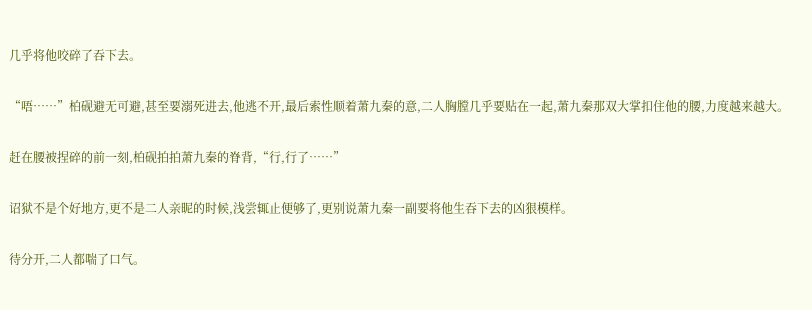几乎将他咬碎了吞下去。

“唔……”柏砚避无可避,甚至要溺死进去,他逃不开,最后索性顺着萧九秦的意,二人胸膛几乎要贴在一起,萧九秦那双大掌扣住他的腰,力度越来越大。

赶在腰被捏碎的前一刻,柏砚拍拍萧九秦的脊背,“行,行了……”

诏狱不是个好地方,更不是二人亲昵的时候,浅尝辄止便够了,更别说萧九秦一副要将他生吞下去的凶狠模样。

待分开,二人都喘了口气。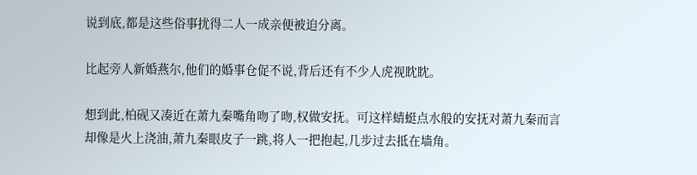说到底,都是这些俗事扰得二人一成亲便被迫分离。

比起旁人新婚燕尔,他们的婚事仓促不说,背后还有不少人虎视眈眈。

想到此,柏砚又凑近在萧九秦嘴角吻了吻,权做安抚。可这样蜻蜓点水般的安抚对萧九秦而言却像是火上浇油,萧九秦眼皮子一跳,将人一把抱起,几步过去抵在墙角。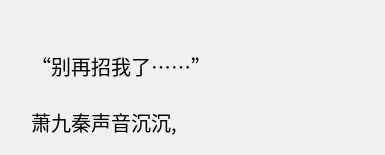“别再招我了……”

萧九秦声音沉沉,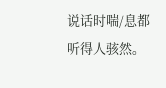说话时喘/息都听得人骇然。